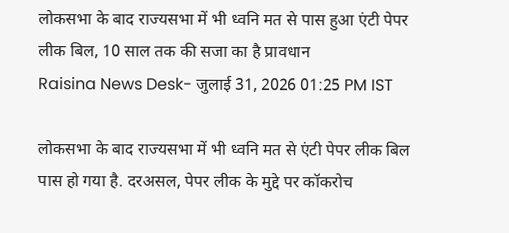लोकसभा के बाद राज्यसभा में भी ध्वनि मत से पास हुआ एंटी पेपर लीक बिल, 10 साल तक की सजा का है प्रावधान
Raisina News Desk- जुलाई 31, 2026 01:25 PM IST

लोकसभा के बाद राज्यसभा में भी ध्वनि मत से एंटी पेपर लीक बिल पास हो गया है. दरअसल, पेपर लीक के मुद्दे पर कॉकरोच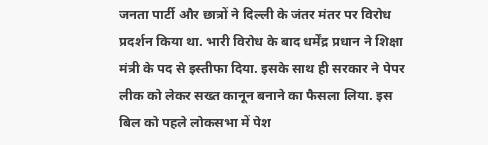जनता पार्टी और छात्रों ने दिल्ली के जंतर मंतर पर विरोध प्रदर्शन किया था. भारी विरोध के बाद धर्मेंद्र प्रधान ने शिक्षा मंत्री के पद से इस्तीफा दिया. इसके साथ ही सरकार ने पेपर लीक को लेकर सख्त कानून बनाने का फैसला लिया. इस बिल को पहले लोकसभा में पेश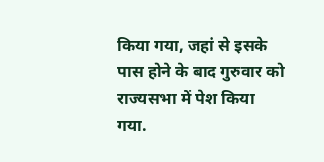किया गया, जहां से इसके पास होने के बाद गुरुवार को राज्यसभा में पेश किया गया.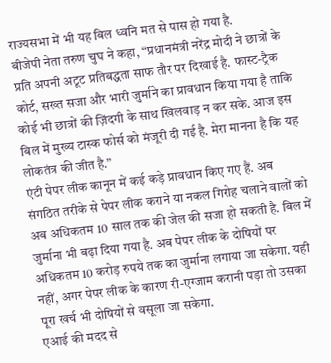राज्यसभा में भी यह बिल ध्वनि मत से पास हो गया है.
बीजेपी नेता तरुण चुघ ने कहा, “प्रधानमंत्री नरेंद्र मोदी ने छात्रों के प्रति अपनी अटूट प्रतिबद्धता साफ तौर पर दिखाई है. फास्ट-ट्रैक कोर्ट, सख्त सजा और भारी जुर्माने का प्रावधान किया गया है ताकि कोई भी छात्रों की ज़िंदगी के साथ खिलवाड़ न कर सके. आज इस बिल में मुख्य टास्क फोर्स को मंजूरी दी गई है. मेरा मानना है कि यह लोकतंत्र की जीत है.”
एंटी पेपर लीक कानून में कई कड़े प्रावधान किए गए हैं. अब संगठित तरीके से पेपर लीक कराने या नकल गिरोह चलाने वालों को अब अधिकतम 10 साल तक की जेल की सजा हो सकती है. बिल में जुर्माना भी बढ़ा दिया गया है. अब पेपर लीक के दोषियों पर अधिकतम 10 करोड़ रुपये तक का जुर्माना लगाया जा सकेगा. यही नहीं, अगर पेपर लीक के कारण री-एग्जाम करानी पड़ा तो उसका पूरा खर्च भी दोषियों से वसूला जा सकेगा.
एआई की मदद से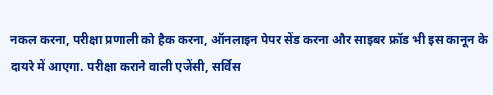नकल करना, परीक्षा प्रणाली को हैक करना, ऑनलाइन पेपर सेंड करना और साइबर फ्रॉड भी इस कानून के दायरे में आएगा. परीक्षा कराने वाली एजेंसी, सर्विस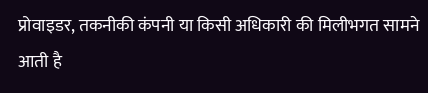प्रोवाइडर, तकनीकी कंपनी या किसी अधिकारी की मिलीभगत सामने आती है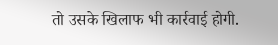तो उसके खिलाफ भी कार्रवाई होगी.